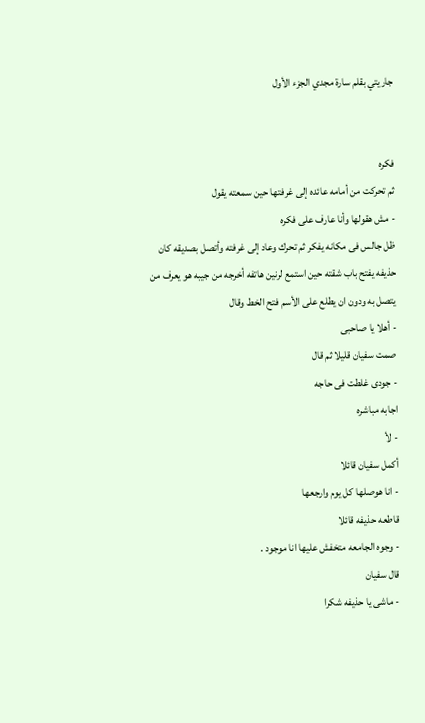جاريتي بقلم سارة مجدي الجزء الأول


فكره
ثم تحركت من أمامه عائده إلى غرفتها حين سمعته يقول
- مش هقولها وأنا عارف على فكره
ظل جالس فى مكانه يفكر ثم تحرك وعاد إلى غرفته وأتصل بصديقه كان حذيفه يفتح باب شقته حين استمع لرنين هاتفه أخرجه من جيبه هو يعرف من يتصل به ودون ان يطلع على الأسم فتح الخط وقال
- أهلا يا صاحبى
صمت سفيان قليلا ثم قال
- جودى غلطت فى حاجه
اجابه مباشره
- لأ
أكمل سفيان قائلا
- انا هوصلها كل يوم وارجعها
قاطعه حذيفه قائلا
- وجوه الجامعه متخفش عليها انا موجود .
قال سفيان
- ماشى يا حذيفه شكرا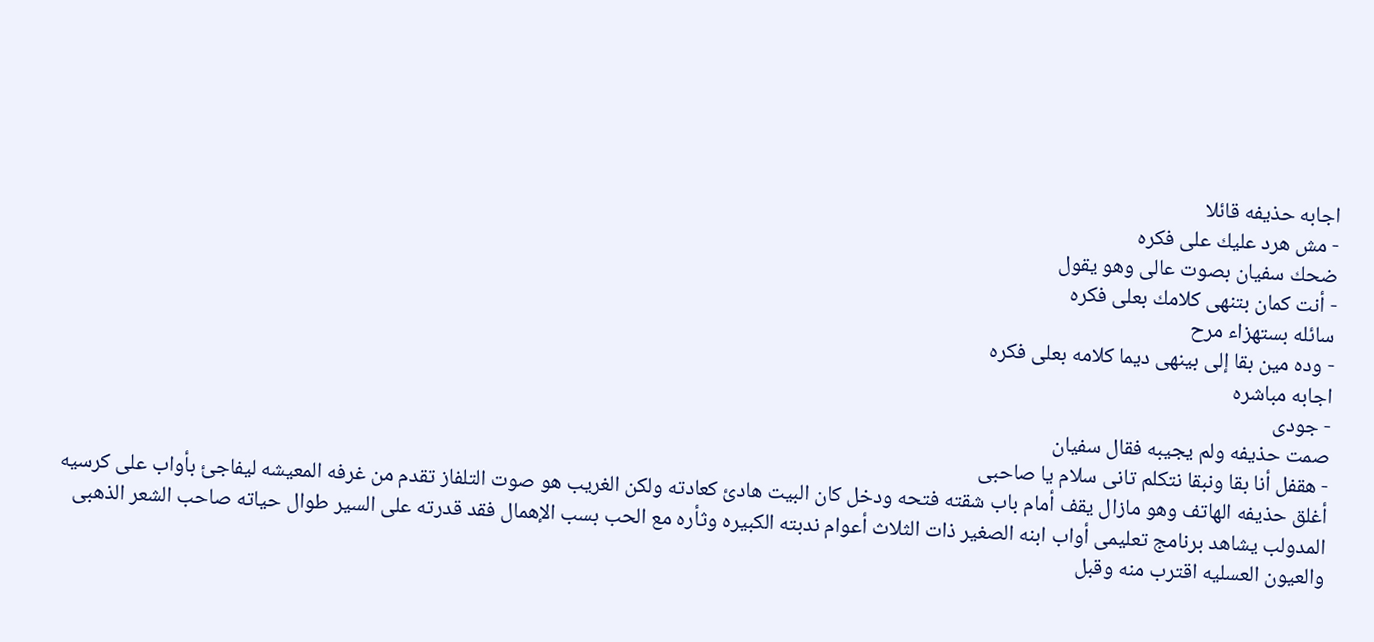اجابه حذيفه قائلا
- مش هرد عليك على فكره
ضحك سفيان بصوت عالى وهو يقول
- أنت كمان بتنهى كلامك بعلى فكره
سائله بستهزاء مرح
- وده مين بقا إلى بينهى ديما كلامه بعلى فكره
اجابه مباشره
- جودى
صمت حذيفه ولم يجيبه فقال سفيان
- هقفل أنا بقا ونبقا نتكلم تانى سلام يا صاحبى
أغلق حذيفه الهاتف وهو مازال يقف أمام باب شقته فتحه ودخل كان البيت هادئ كعادته ولكن الغريب هو صوت التلفاز تقدم من غرفه المعيشه ليفاجئ بأواب على كرسيه المدولب يشاهد برنامج تعليمى أواب ابنه الصغير ذات الثلاث أعوام ندبته الكبيره وثأره مع الحب بسب الإهمال فقد قدرته على السير طوال حياته صاحب الشعر الذهبى والعيون العسليه اقترب منه وقبل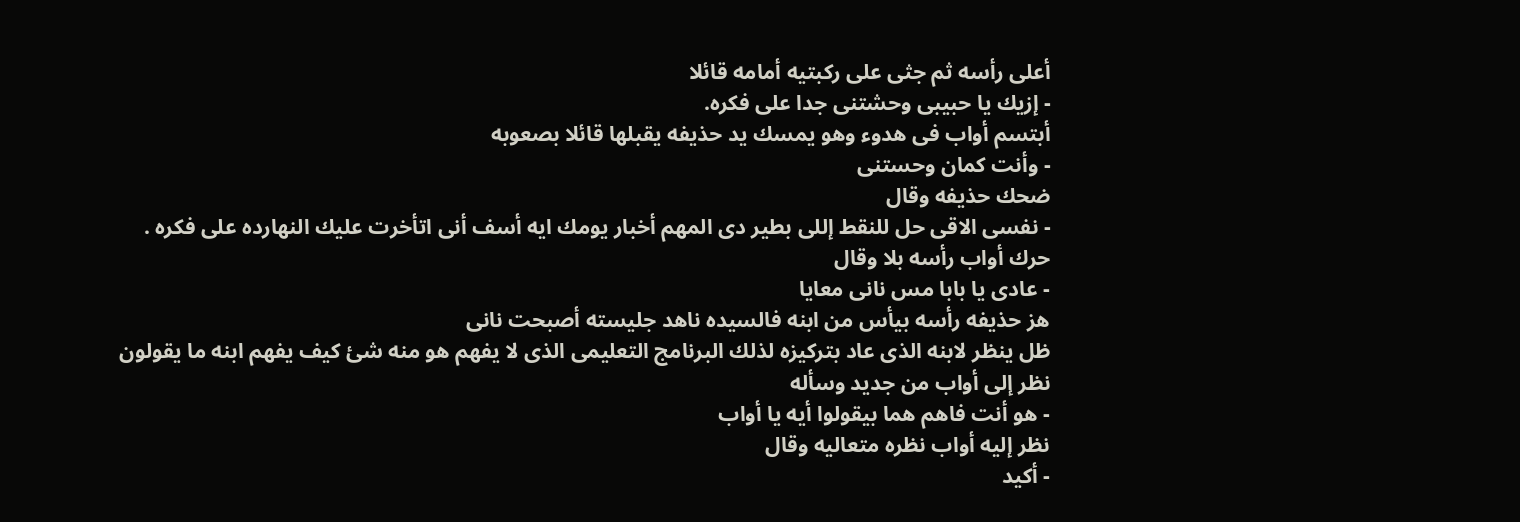أعلى رأسه ثم جثى على ركبتيه أمامه قائلا
- إزيك يا حبيبى وحشتنى جدا على فكره.
أبتسم أواب فى هدوء وهو يمسك يد حذيفه يقبلها قائلا بصعوبه
- وأنت كمان وحستنى
ضحك حذيفه وقال
- نفسى الاقى حل للنقط إللى بطير دى المهم أخبار يومك ايه أسف أنى اتأخرت عليك النهارده على فكره .
حرك أواب رأسه بلا وقال
- عادى يا بابا مس نانى معايا
هز حذيفه رأسه بيأس من ابنه فالسيده ناهد جليسته أصبحت نانى
ظل ينظر لابنه الذى عاد بتركيزه لذلك البرنامج التعليمى الذى لا يفهم هو منه شئ كيف يفهم ابنه ما يقولون
نظر إلى أواب من جديد وسأله
- هو أنت فاهم هما بيقولوا أيه يا أواب
نظر إليه أواب نظره متعاليه وقال
- أكيد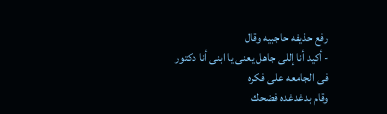رفع حذيفه حاجبيه وقال
- أكيد أنا إللى جاهل يعنى يا ابنى أنا دكتور فى الجامعه على فكره
وقام بدغدغده فضحك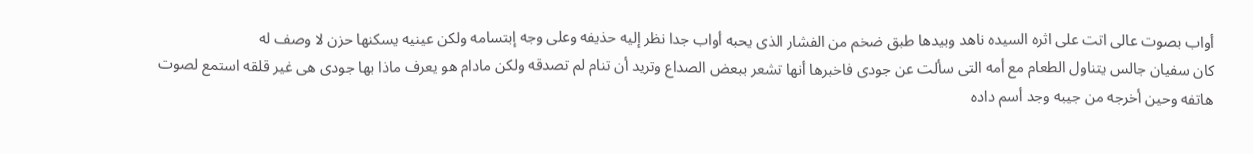أواب بصوت عالى اتت على اثره السيده ناهد وبيدها طبق ضخم من الفشار الذى يحبه أواب جدا نظر إليه حذيفه وعلى وجه إبتسامه ولكن عينيه يسكنها حزن لا وصف له
كان سفيان جالس يتناول الطعام مع أمه التى سألت عن جودى فاخبرها أنها تشعر ببعض الصداع وتريد أن تنام لم تصدقه ولكن مادام هو يعرف ماذا بها جودى هى غير قلقه استمع لصوت هاتفه وحين أخرجه من جيبه وجد أسم داده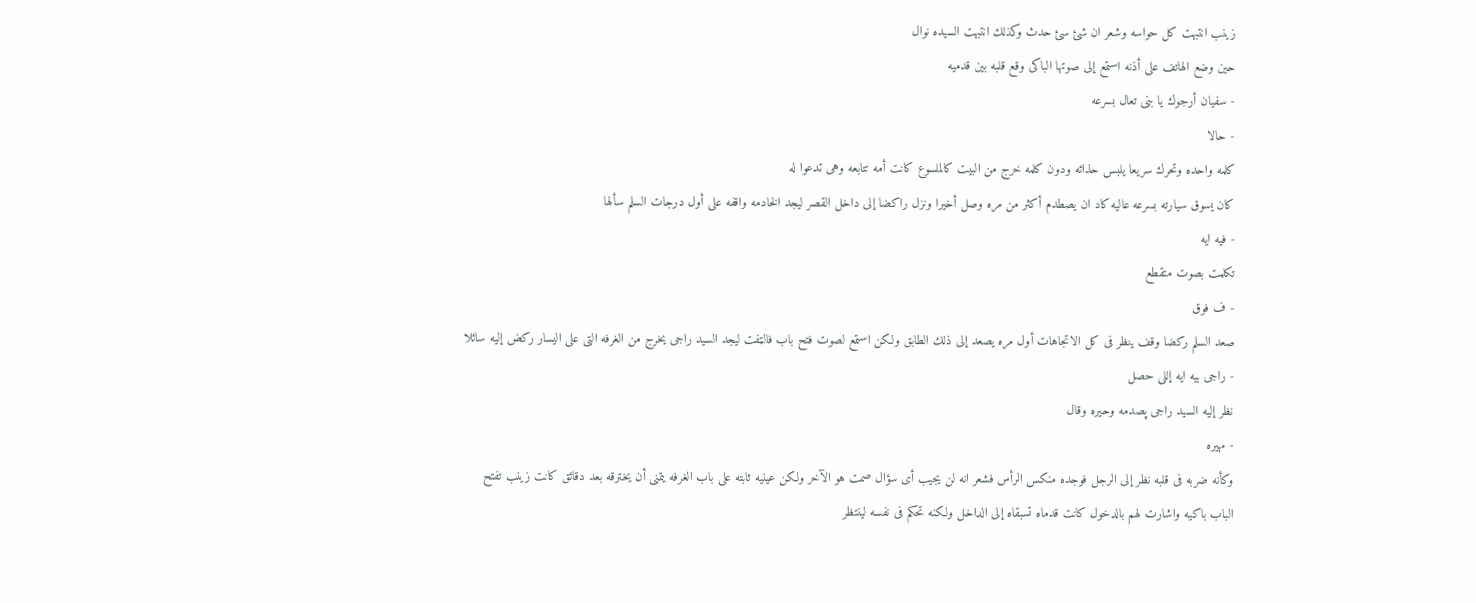زينب انتبهت كل حواسه وشعر ان شئ سئ حدث وكذلك انتبهت السيده نوال
حين وضع الهاتف على أذنه استمع إلى صوتها الباكى وقع قلبه بين قدميه
- سفيان أرجوك يا بنى تعال بسرعه
- حالا
كلمه واحده وتحرك سريعا يلبس حذائه ودون كلمه خرج من البيت كالملسوع كانت أمه تتابعه وهى تدعوا له
كان يسوق سيارته بسرعه عاليه كاد ان يصطدم أكثر من مره وصل أخيرا ونزل راكضا إلى داخل القصر ليجد الخادمه واقفه على أول درجات السلم سألها
- فيه ايه
تكلمت بصوت متقطع
- ف فوق
صعد السلم ركضا وقف ينظر فى كل الاتجاهات أول مره يصعد إلى ذلك الطابق ولكن استمع لصوت فتح باب فالټفت ليجد السيد راجى يخرج من الغرفه التى على اليسار ركض إليه سائلا
- راجى بيه ايه إللى حصل
نظر إليه السيد راجى پصدمه وحيره وقال
- مهيره
وكأنه ضربه فى قلبه نظر إلى الرجل فوجده منكس الرأس فشعر انه لن يجيب أى سؤال صمت هو الآخر ولكن عينيه ثابته على باب الغرفه يتمنى أن يخترقه بعد دقائق كانت زينب تفتح الباب باكيه واشارت لهم بالدخول كانت قدماه تسبقاه إلى الداخل ولكنه تحكم فى نفسه لينتظر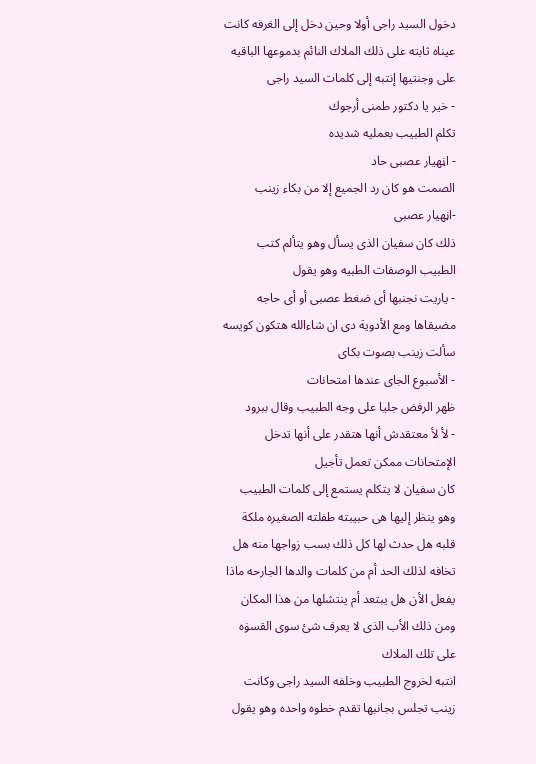دخول السيد راجى أولا وحين دخل إلى الغرفه كانت عيناه ثابته على ذلك الملاك النائم بدموعها الباقيه على وجنتيها إنتبه إلى كلمات السيد راجى
- خير يا دكتور طمنى أرجوك
تكلم الطبيب بعمليه شديده
- اڼهيار عصبى حاد
الصمت هو كان رد الجميع إلا من بكاء زينب
-اڼهيار عصبى
ذلك كان سفيان الذى يسأل وهو يتألم كتب الطبيب الوصفات الطبيه وهو يقول
- ياريت نجنبها أى ضغط عصبى أو أى حاجه مضيقاها ومع الأدوية دى ان شاءالله هتكون كويسه
سألت زينب بصوت بكاى
- الأسبوع الجاى عندها امتحانات
ظهر الرفض جليا على وجه الطبيب وقال ببرود
- لأ لأ معتقدش أنها هتقدر على أنها تدخل الإمتحانات ممكن تعمل تأجيل
كان سفيان لا يتكلم يستمع إلى كلمات الطبيب وهو ينظر إليها هى حبيبته طفلته الصغيره ملكة قلبه هل حدث لها كل ذلك بسب زواجها منه هل تخافه لذلك الحد أم من كلمات والدها الجارحه ماذا يفعل الأن هل يبتعد أم ينتشلها من هذا المكان ومن ذلك الأب الذى لا يعرف شئ سوى القسۏه على تلك الملاك
انتبه لخروج الطبيب وخلفه السيد راجى وكانت زينب تجلس بجانبها تقدم خطوه واحده وهو يقول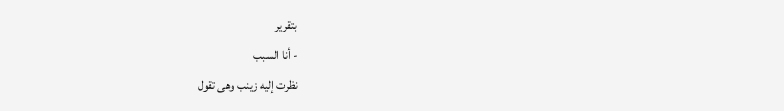بتقرير
- أنا السبب
نظرت إليه زينب وهى تقول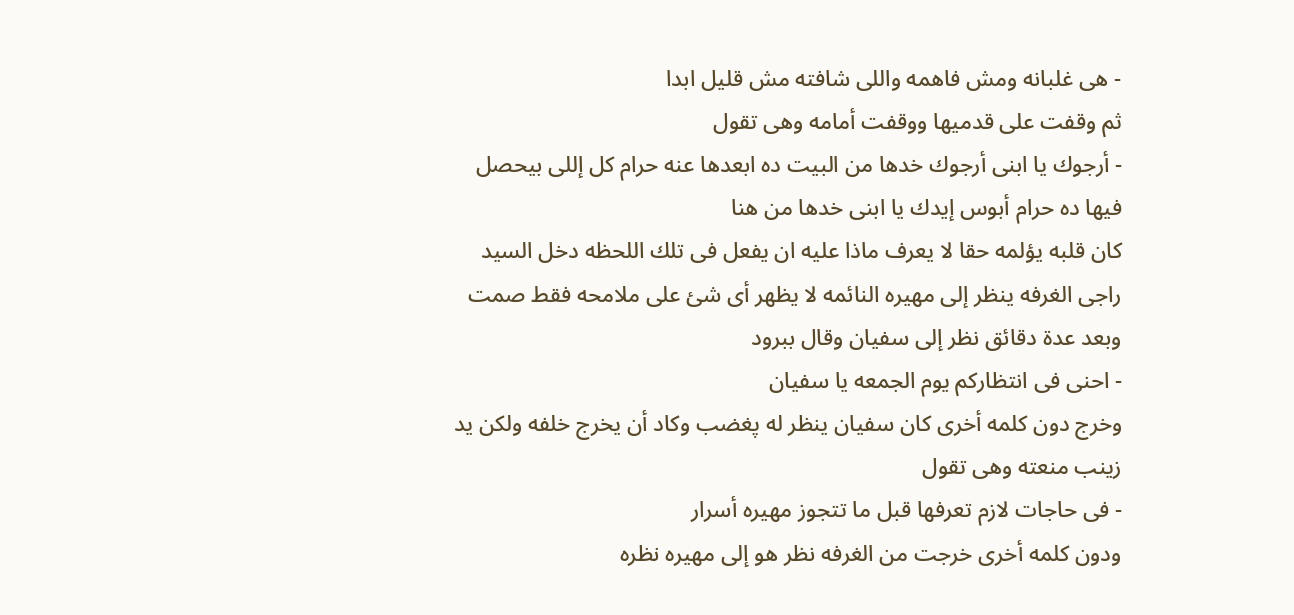- هى غلبانه ومش فاهمه واللى شافته مش قليل ابدا
ثم وقفت على قدميها ووقفت أمامه وهى تقول
- أرجوك يا ابنى أرجوك خدها من البيت ده ابعدها عنه حرام كل إللى بيحصل فيها ده حرام أبوس إيدك يا ابنى خدها من هنا
كان قلبه يؤلمه حقا لا يعرف ماذا عليه ان يفعل فى تلك اللحظه دخل السيد راجى الغرفه ينظر إلى مهيره النائمه لا يظهر أى شئ على ملامحه فقط صمت وبعد عدة دقائق نظر إلى سفيان وقال ببرود
- احنى فى انتظاركم يوم الجمعه يا سفيان
وخرج دون كلمه أخرى كان سفيان ينظر له پغضب وكاد أن يخرج خلفه ولكن يد زينب منعته وهى تقول
- فى حاجات لازم تعرفها قبل ما تتجوز مهيره أسرار
ودون كلمه أخرى خرجت من الغرفه نظر هو إلى مهيره نظره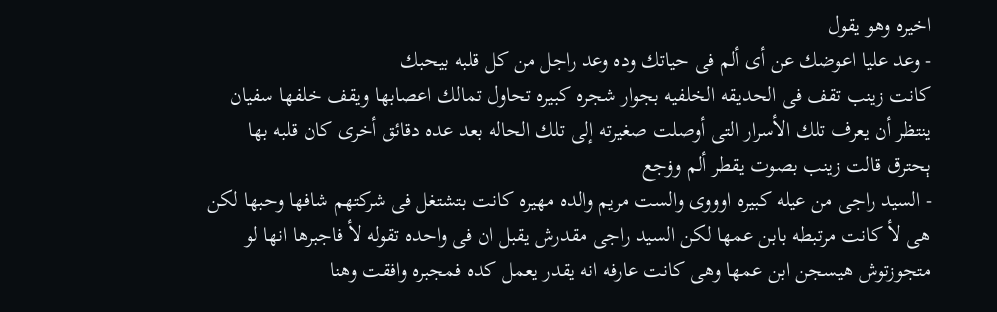اخيره وهو يقول
- وعد عليا اعوضك عن أى ألم فى حياتك وده وعد راجل من كل قلبه بيحبك
كانت زينب تقف فى الحديقه الخلفيه بجوار شجره كبيره تحاول تمالك اعصابها ويقف خلفها سفيان ينتظر أن يعرف تلك الأسرار التى أوصلت صغيرته إلى تلك الحاله بعد عده دقائق أخرى كان قلبه بها ېحترق قالت زينب بصوت يقطر ألم وۏجع
- السيد راجى من عيله كبيره اوووى والست مريم والده مهيره كانت بتشتغل فى شركتهم شافها وحبها لكن هى لأ كانت مرتبطه بابن عمها لكن السيد راجى مقدرش يقبل ان فى واحده تقوله لأ فاجبرها انها لو متجوزتوش هيسجن ابن عمها وهى كانت عارفه انه يقدر يعمل كده فمجبره وافقت وهنا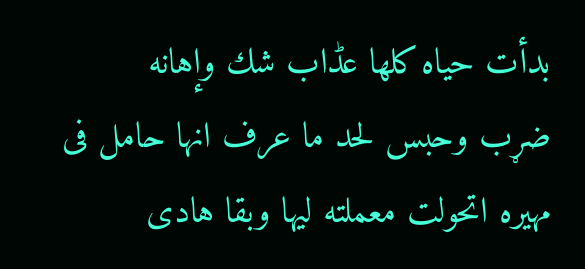بدأت حياه كلها عڈاب شك وإهانه ضړب وحبس لحد ما عرف انها حامل فى مهيره اتحولت معملته ليها وبقا هادى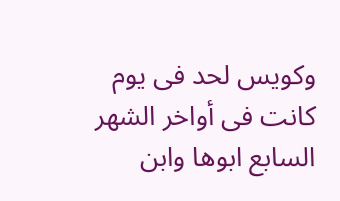وكويس لحد فى يوم كانت فى أواخر الشهر السابع ابوها وابن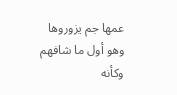عمها جم يزوروها وهو أول ما شافهم وكأنه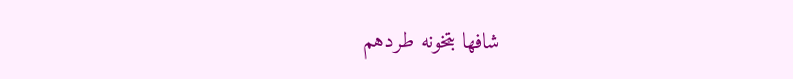شافها بټخونه طردهم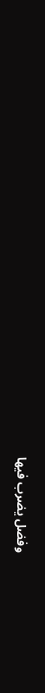وفضل يضرب فيها